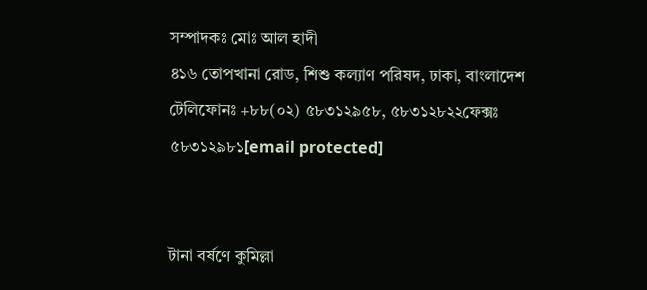সম্পাদকঃ মোঃ আল হাদী
৪১৬ তোপখানা রোড, শিশু কল্যাণ পরিষদ, ঢাকা, বাংলাদেশ
টেলিফোনঃ +৮৮(০২) ৫৮৩১২৯৫৮, ৫৮৩১২৮২২ফেক্সঃ ৫৮৩১২৯৮১[email protected]


টানা বর্ষণে কুমিল্লা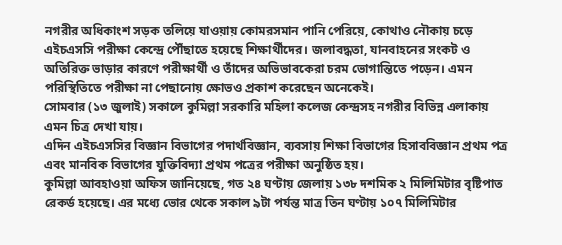নগরীর অধিকাংশ সড়ক তলিয়ে যাওয়ায় কোমরসমান পানি পেরিয়ে, কোথাও নৌকায় চড়ে এইচএসসি পরীক্ষা কেন্দ্রে পৌঁছাতে হয়েছে শিক্ষার্থীদের। জলাবদ্ধতা, যানবাহনের সংকট ও অতিরিক্ত ভাড়ার কারণে পরীক্ষার্থী ও তাঁদের অভিভাবকেরা চরম ভোগান্তিতে পড়েন। এমন পরিস্থিতিতে পরীক্ষা না পেছানোয় ক্ষোভও প্রকাশ করেছেন অনেকেই।
সোমবার (১৩ জুলাই) সকালে কুমিল্লা সরকারি মহিলা কলেজ কেন্দ্রসহ নগরীর বিভিন্ন এলাকায় এমন চিত্র দেখা যায়।
এদিন এইচএসসির বিজ্ঞান বিভাগের পদার্থবিজ্ঞান, ব্যবসায় শিক্ষা বিভাগের হিসাববিজ্ঞান প্রথম পত্র এবং মানবিক বিভাগের যুক্তিবিদ্যা প্রথম পত্রের পরীক্ষা অনুষ্ঠিত হয়।
কুমিল্লা আবহাওয়া অফিস জানিয়েছে, গত ২৪ ঘণ্টায় জেলায় ১৩৮ দশমিক ২ মিলিমিটার বৃষ্টিপাত রেকর্ড হয়েছে। এর মধ্যে ভোর থেকে সকাল ৯টা পর্যন্ত মাত্র তিন ঘণ্টায় ১০৭ মিলিমিটার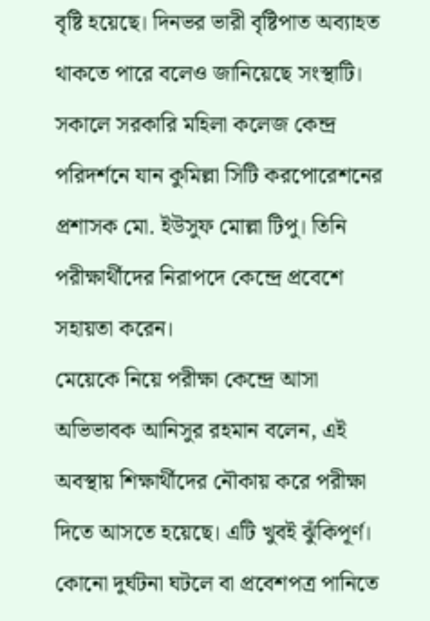বৃষ্টি হয়েছে। দিনভর ভারী বৃষ্টিপাত অব্যাহত থাকতে পারে বলেও জানিয়েছে সংস্থাটি।
সকালে সরকারি মহিলা কলেজ কেন্দ্র পরিদর্শনে যান কুমিল্লা সিটি করপোরেশনের প্রশাসক মো. ইউসুফ মোল্লা টিপু। তিনি পরীক্ষার্থীদের নিরাপদে কেন্দ্রে প্রবেশে সহায়তা করেন।
মেয়েকে নিয়ে পরীক্ষা কেন্দ্রে আসা অভিভাবক আনিসুর রহমান বলেন, এই অবস্থায় শিক্ষার্থীদের নৌকায় করে পরীক্ষা দিতে আসতে হয়েছে। এটি খুবই ঝুঁকিপূর্ণ। কোনো দুর্ঘটনা ঘটলে বা প্রবেশপত্র পানিতে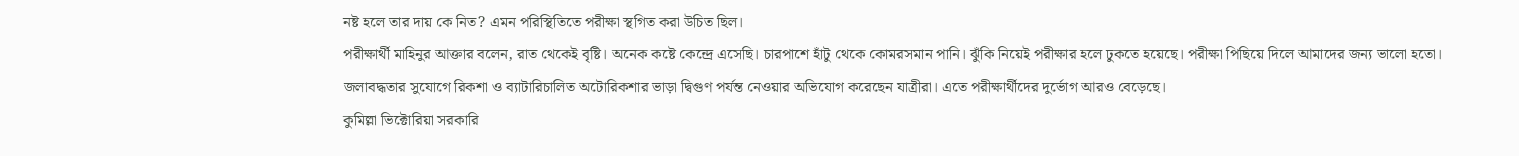নষ্ট হলে তার দায় কে নিত? এমন পরিস্থিতিতে পরীক্ষা স্থগিত করা উচিত ছিল।
পরীক্ষার্থী মাহিনুর আক্তার বলেন, রাত থেকেই বৃষ্টি। অনেক কষ্টে কেন্দ্রে এসেছি। চারপাশে হাঁটু থেকে কোমরসমান পানি। ঝুঁকি নিয়েই পরীক্ষার হলে ঢুকতে হয়েছে। পরীক্ষা পিছিয়ে দিলে আমাদের জন্য ভালো হতো।
জলাবদ্ধতার সুযোগে রিকশা ও ব্যাটারিচালিত অটোরিকশার ভাড়া দ্বিগুণ পর্যন্ত নেওয়ার অভিযোগ করেছেন যাত্রীরা। এতে পরীক্ষার্থীদের দুর্ভোগ আরও বেড়েছে।
কুমিল্লা ভিক্টোরিয়া সরকারি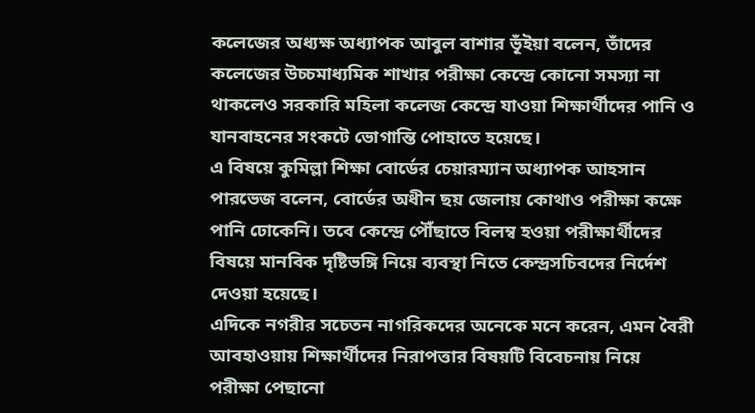কলেজের অধ্যক্ষ অধ্যাপক আবুল বাশার ভূঁইয়া বলেন, তাঁদের কলেজের উচ্চমাধ্যমিক শাখার পরীক্ষা কেন্দ্রে কোনো সমস্যা না থাকলেও সরকারি মহিলা কলেজ কেন্দ্রে যাওয়া শিক্ষার্থীদের পানি ও যানবাহনের সংকটে ভোগান্তি পোহাতে হয়েছে।
এ বিষয়ে কুমিল্লা শিক্ষা বোর্ডের চেয়ারম্যান অধ্যাপক আহসান পারভেজ বলেন, বোর্ডের অধীন ছয় জেলায় কোথাও পরীক্ষা কক্ষে পানি ঢোকেনি। তবে কেন্দ্রে পৌঁছাতে বিলম্ব হওয়া পরীক্ষার্থীদের বিষয়ে মানবিক দৃষ্টিভঙ্গি নিয়ে ব্যবস্থা নিতে কেন্দ্রসচিবদের নির্দেশ দেওয়া হয়েছে।
এদিকে নগরীর সচেতন নাগরিকদের অনেকে মনে করেন, এমন বৈরী আবহাওয়ায় শিক্ষার্থীদের নিরাপত্তার বিষয়টি বিবেচনায় নিয়ে পরীক্ষা পেছানো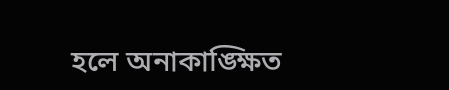হলে অনাকাঙ্ক্ষিত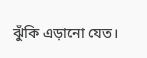ঝুঁকি এড়ানো যেত।